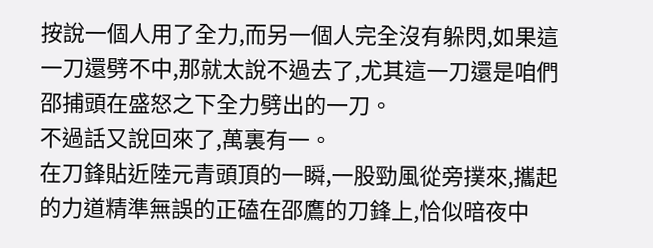按說一個人用了全力,而另一個人完全沒有躲閃,如果這一刀還劈不中,那就太說不過去了,尤其這一刀還是咱們邵捕頭在盛怒之下全力劈出的一刀。
不過話又說回來了,萬裏有一。
在刀鋒貼近陸元青頭頂的一瞬,一股勁風從旁撲來,攜起的力道精準無誤的正磕在邵鷹的刀鋒上,恰似暗夜中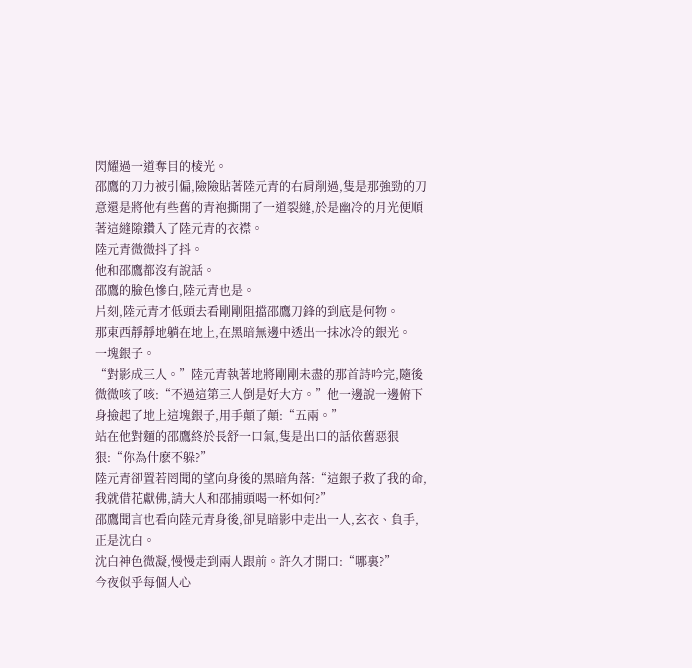閃耀過一道奪目的棱光。
邵鷹的刀力被引偏,險險貼著陸元青的右肩削過,隻是那強勁的刀意還是將他有些舊的青袍撕開了一道裂縫,於是幽冷的月光便順著這縫隙鑽入了陸元青的衣襟。
陸元青微微抖了抖。
他和邵鷹都沒有說話。
邵鷹的臉色慘白,陸元青也是。
片刻,陸元青才低頭去看剛剛阻擋邵鷹刀鋒的到底是何物。
那東西靜靜地躺在地上,在黑暗無邊中透出一抹冰冷的銀光。
一塊銀子。
“對影成三人。”陸元青執著地將剛剛未盡的那首詩吟完,隨後微微咳了咳:“不過這第三人倒是好大方。”他一邊說一邊俯下身撿起了地上這塊銀子,用手顛了顛:“五兩。”
站在他對麵的邵鷹終於長舒一口氣,隻是出口的話依舊惡狠狠:“你為什麽不躲?”
陸元青卻置若罔聞的望向身後的黑暗角落:“這銀子救了我的命,我就借花獻佛,請大人和邵捕頭喝一杯如何?”
邵鷹聞言也看向陸元青身後,卻見暗影中走出一人,玄衣、負手,正是沈白。
沈白神色微凝,慢慢走到兩人跟前。許久才開口:“哪裏?”
今夜似乎每個人心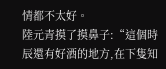情都不太好。
陸元青摸了摸鼻子:“這個時辰還有好酒的地方,在下隻知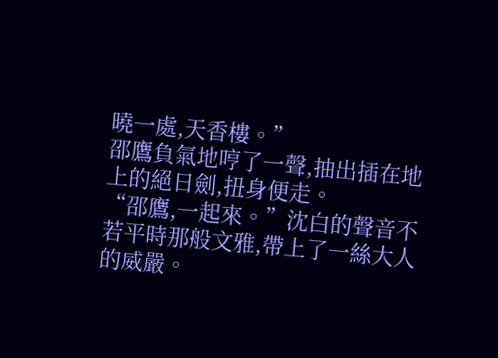曉一處,天香樓。”
邵鷹負氣地哼了一聲,抽出插在地上的絕日劍,扭身便走。
“邵鷹,一起來。”沈白的聲音不若平時那般文雅,帶上了一絲大人的威嚴。